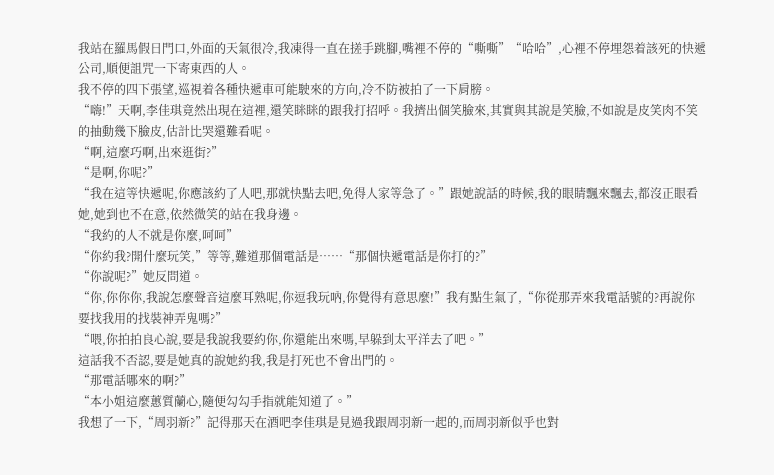我站在羅馬假日門口,外面的天氣很冷,我凍得一直在搓手跳腳,嘴裡不停的“嘶嘶”“哈哈”,心裡不停埋怨着該死的快遞公司,順便詛咒一下寄東西的人。
我不停的四下張望,巡視着各種快遞車可能駛來的方向,冷不防被拍了一下肩膀。
“嗨!”天啊,李佳琪竟然出現在這裡,還笑眯眯的跟我打招呼。我擠出個笑臉來,其實與其說是笑臉,不如說是皮笑肉不笑的抽動幾下臉皮,估計比哭還難看呢。
“啊,這麼巧啊,出來逛街?”
“是啊,你呢?”
“我在這等快遞呢,你應該約了人吧,那就快點去吧,免得人家等急了。”跟她說話的時候,我的眼睛飄來飄去,都沒正眼看她,她到也不在意,依然微笑的站在我身邊。
“我約的人不就是你麼,呵呵”
“你約我?開什麼玩笑,”等等,難道那個電話是……“那個快遞電話是你打的?”
“你說呢?”她反問道。
“你,你你你,我說怎麼聲音這麼耳熟呢,你逗我玩吶,你覺得有意思麼!”我有點生氣了,“你從那弄來我電話號的?再說你要找我用的找裝神弄鬼嗎?”
“喂,你拍拍良心說,要是我說我要約你,你還能出來嗎,早躲到太平洋去了吧。”
這話我不否認,要是她真的說她約我,我是打死也不會出門的。
“那電話哪來的啊?”
“本小姐這麼蕙質蘭心,隨便勾勾手指就能知道了。”
我想了一下,“周羽新?”記得那天在酒吧李佳琪是見過我跟周羽新一起的,而周羽新似乎也對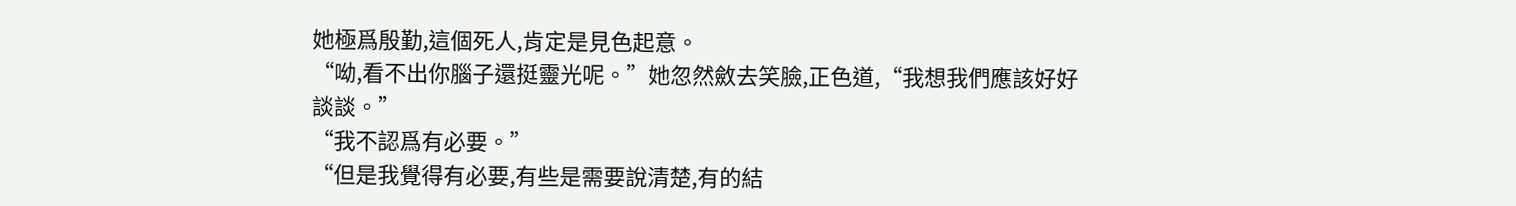她極爲殷勤,這個死人,肯定是見色起意。
“呦,看不出你腦子還挺靈光呢。”她忽然斂去笑臉,正色道,“我想我們應該好好談談。”
“我不認爲有必要。”
“但是我覺得有必要,有些是需要說清楚,有的結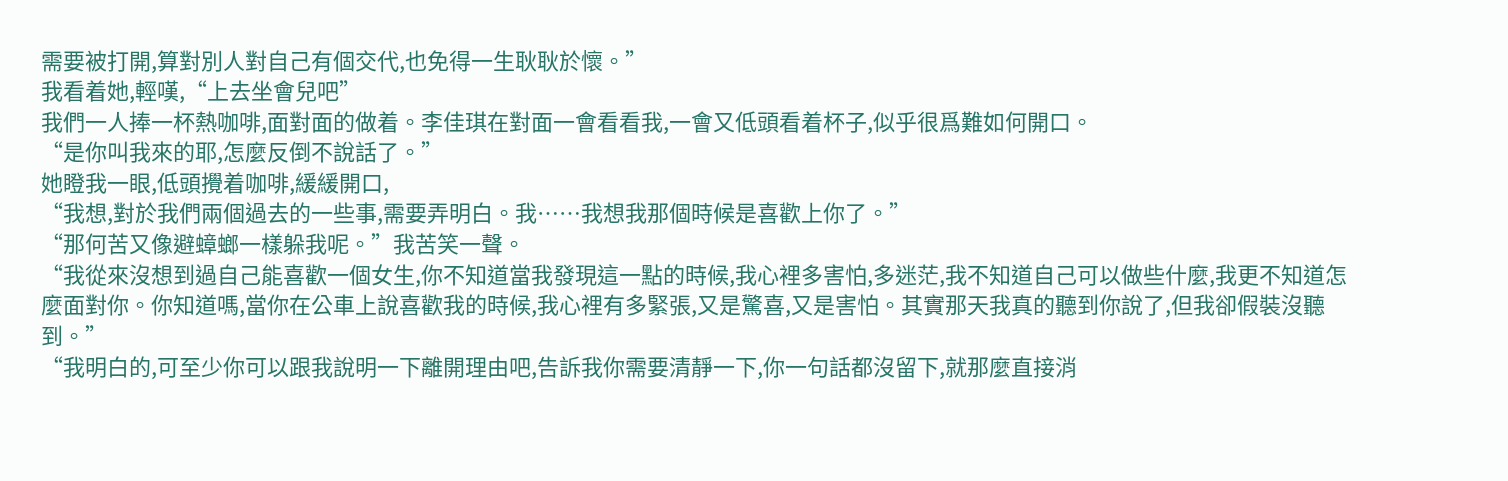需要被打開,算對別人對自己有個交代,也免得一生耿耿於懷。”
我看着她,輕嘆,“上去坐會兒吧”
我們一人捧一杯熱咖啡,面對面的做着。李佳琪在對面一會看看我,一會又低頭看着杯子,似乎很爲難如何開口。
“是你叫我來的耶,怎麼反倒不說話了。”
她瞪我一眼,低頭攪着咖啡,緩緩開口,
“我想,對於我們兩個過去的一些事,需要弄明白。我……我想我那個時候是喜歡上你了。”
“那何苦又像避蟑螂一樣躲我呢。”我苦笑一聲。
“我從來沒想到過自己能喜歡一個女生,你不知道當我發現這一點的時候,我心裡多害怕,多迷茫,我不知道自己可以做些什麼,我更不知道怎麼面對你。你知道嗎,當你在公車上說喜歡我的時候,我心裡有多緊張,又是驚喜,又是害怕。其實那天我真的聽到你說了,但我卻假裝沒聽到。”
“我明白的,可至少你可以跟我說明一下離開理由吧,告訴我你需要清靜一下,你一句話都沒留下,就那麼直接消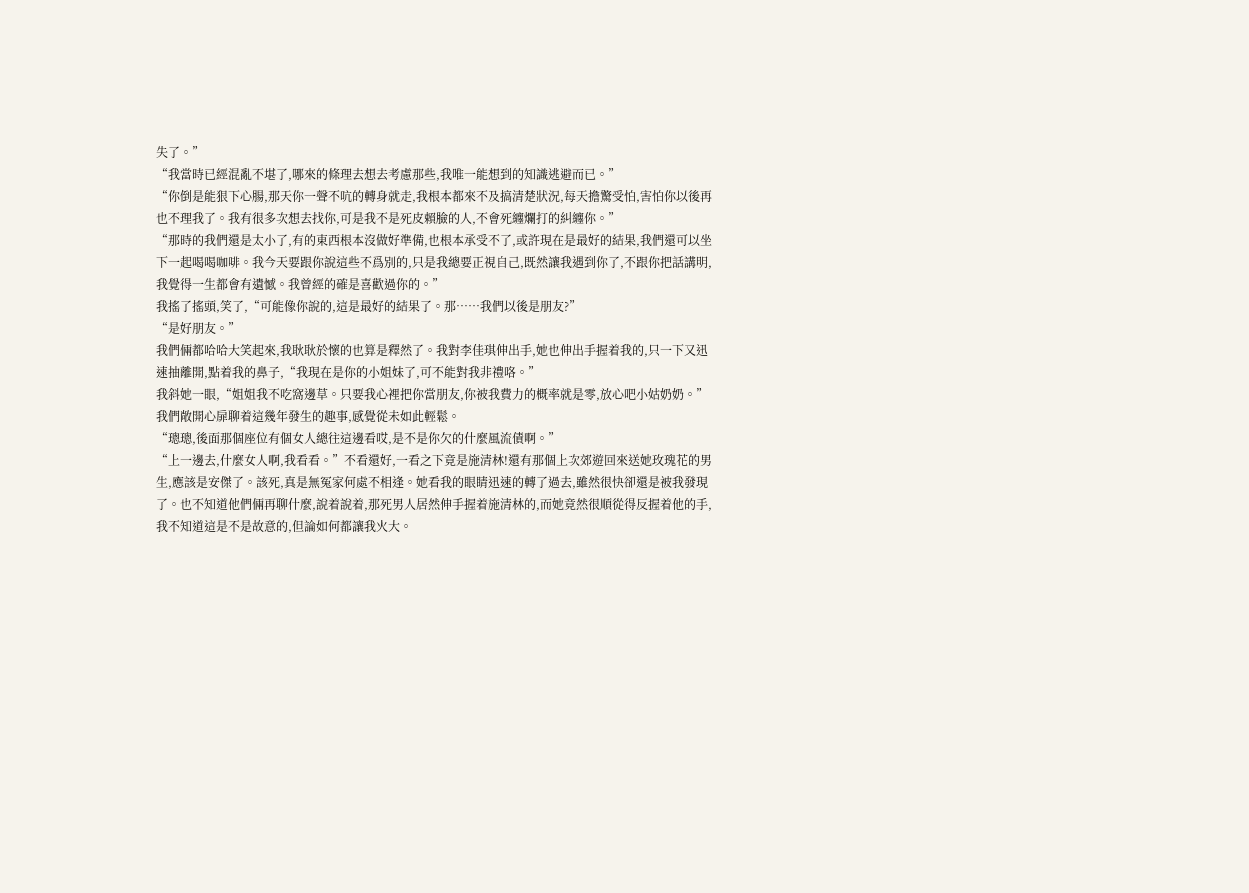失了。”
“我當時已經混亂不堪了,哪來的條理去想去考慮那些,我唯一能想到的知識逃避而已。”
“你倒是能狠下心腸,那天你一聲不吭的轉身就走,我根本都來不及搞清楚狀況,每天擔驚受怕,害怕你以後再也不理我了。我有很多次想去找你,可是我不是死皮賴臉的人,不會死纏爛打的糾纏你。”
“那時的我們還是太小了,有的東西根本沒做好準備,也根本承受不了,或許現在是最好的結果,我們還可以坐下一起喝喝咖啡。我今天要跟你說這些不爲別的,只是我總要正視自己,既然讓我遇到你了,不跟你把話講明,我覺得一生都會有遺憾。我曾經的確是喜歡過你的。”
我搖了搖頭,笑了,“可能像你說的,這是最好的結果了。那……我們以後是朋友?”
“是好朋友。”
我們倆都哈哈大笑起來,我耿耿於懷的也算是釋然了。我對李佳琪伸出手,她也伸出手握着我的,只一下又迅速抽離開,點着我的鼻子,“我現在是你的小姐妹了,可不能對我非禮咯。”
我斜她一眼,“姐姐我不吃窩邊草。只要我心裡把你當朋友,你被我費力的概率就是零,放心吧小姑奶奶。”
我們敞開心扉聊着這幾年發生的趣事,感覺從未如此輕鬆。
“璁璁,後面那個座位有個女人總往這邊看哎,是不是你欠的什麼風流債啊。”
“上一邊去,什麼女人啊,我看看。”不看還好,一看之下竟是施清林!還有那個上次郊遊回來送她玫瑰花的男生,應該是安傑了。該死,真是無冤家何處不相逢。她看我的眼睛迅速的轉了過去,雖然很快卻還是被我發現了。也不知道他們倆再聊什麼,說着說着,那死男人居然伸手握着施清林的,而她竟然很順從得反握着他的手,我不知道這是不是故意的,但論如何都讓我火大。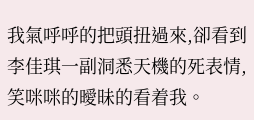我氣呼呼的把頭扭過來,卻看到李佳琪一副洞悉天機的死表情,笑咪咪的曖昧的看着我。